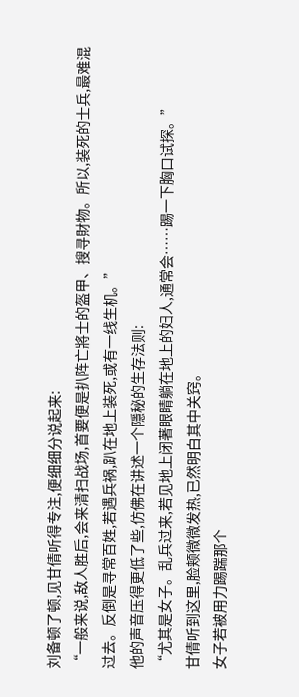刘备顿了顿,见甘倩听得专注,便细细分说起来:
“一般来说,敌人胜后,会来清扫战场,首要便是扒阵亡將士的盔甲、搜寻財物。所以,装死的士兵,最难混过去。反倒是寻常百姓,若遇兵祸,趴在地上装死,或有一线生机。”
他的声音压得更低了些,仿佛在讲述一个隱秘的生存法则:
“尤其是女子。乱兵过来,若见地上闭著眼睛躺在地上的妇人,通常会……踢一下胸口试探。”
甘倩听到这里,脸颊微微发热,已然明白其中关窍。
女子若被用力踢踹那个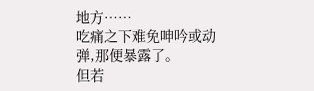地方……
吃痛之下难免呻吟或动弹,那便暴露了。
但若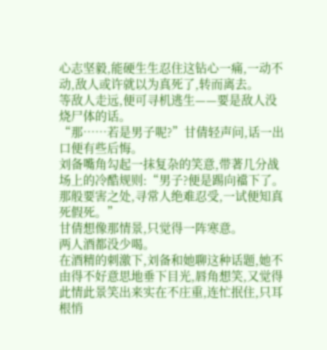心志坚毅,能硬生生忍住这钻心一痛,一动不动,敌人或许就以为真死了,转而离去。
等敌人走远,便可寻机逃生——要是敌人没烧尸体的话。
“那……若是男子呢?”甘倩轻声问,话一出口便有些后悔。
刘备嘴角勾起一抹复杂的笑意,带著几分战场上的冷酷规则:“男子?便是踢向襠下了。那般要害之处,寻常人绝难忍受,一试便知真死假死。”
甘倩想像那情景,只觉得一阵寒意。
两人酒都没少喝。
在酒精的刺激下,刘备和她聊这种话题,她不由得不好意思地垂下目光,唇角想笑,又觉得此情此景笑出来实在不庄重,连忙抿住,只耳根悄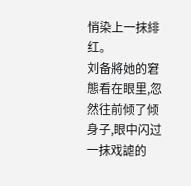悄染上一抹緋红。
刘备將她的窘態看在眼里,忽然往前倾了倾身子,眼中闪过一抹戏謔的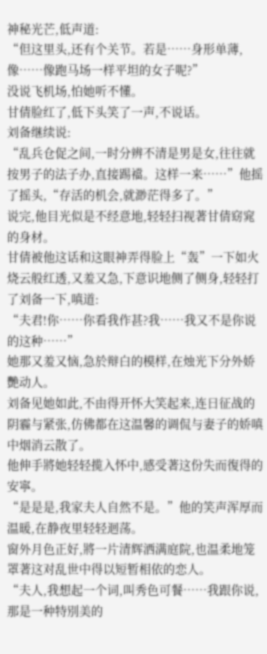神秘光芒,低声道:
“但这里头,还有个关节。若是……身形单薄,像……像跑马场一样平坦的女子呢?”
没说飞机场,怕她听不懂。
甘倩脸红了,低下头笑了一声,不说话。
刘备继续说:
“乱兵仓促之间,一时分辨不清是男是女,往往就按男子的法子办,直接踢襠。这样一来……”他摇了摇头,“存活的机会,就渺茫得多了。”
说完,他目光似是不经意地,轻轻扫视著甘倩窈窕的身材。
甘倩被他这话和这眼神弄得脸上“轰”一下如火烧云般红透,又羞又急,下意识地侧了侧身,轻轻打了刘备一下,嗔道:
“夫君!你……你看我作甚?我……我又不是你说的这种……”
她那又羞又恼,急於辩白的模样,在烛光下分外娇艷动人。
刘备见她如此,不由得开怀大笑起来,连日征战的阴霾与紧张,仿佛都在这温馨的调侃与妻子的娇嗔中烟消云散了。
他伸手將她轻轻揽入怀中,感受著这份失而復得的安寧。
“是是是,我家夫人自然不是。”他的笑声浑厚而温暖,在静夜里轻轻迴荡。
窗外月色正好,將一片清辉洒满庭院,也温柔地笼罩著这对乱世中得以短暂相依的恋人。
“夫人,我想起一个词,叫秀色可餐……我跟你说,那是一种特別美的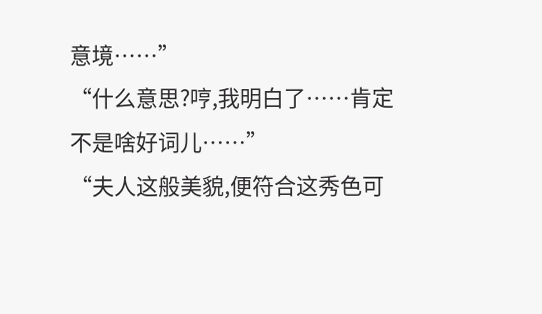意境……”
“什么意思?哼,我明白了……肯定不是啥好词儿……”
“夫人这般美貌,便符合这秀色可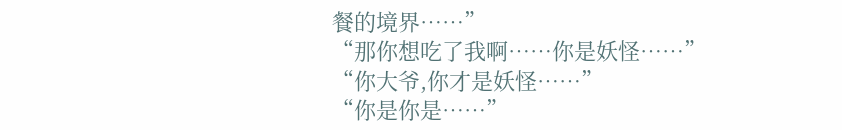餐的境界……”
“那你想吃了我啊……你是妖怪……”
“你大爷,你才是妖怪……”
“你是你是……”